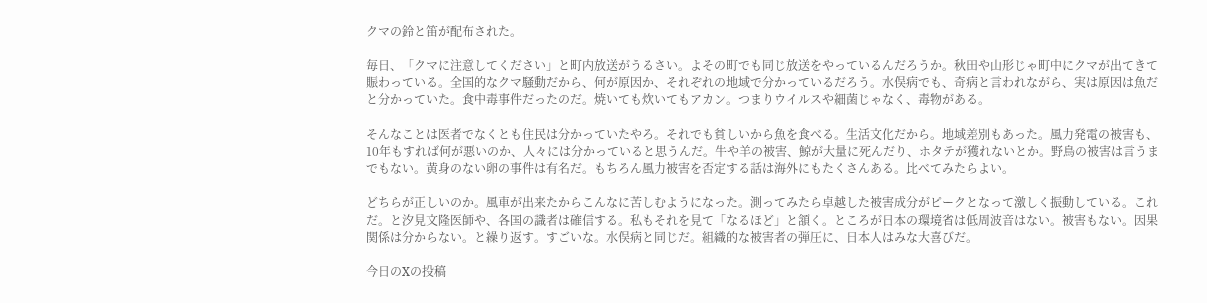クマの鈴と笛が配布された。

毎日、「クマに注意してください」と町内放送がうるさい。よその町でも同じ放送をやっているんだろうか。秋田や山形じゃ町中にクマが出てきて賑わっている。全国的なクマ騒動だから、何が原因か、それぞれの地域で分かっているだろう。水俣病でも、奇病と言われながら、実は原因は魚だと分かっていた。食中毒事件だったのだ。焼いても炊いてもアカン。つまりウイルスや細菌じゃなく、毒物がある。

そんなことは医者でなくとも住民は分かっていたやろ。それでも貧しいから魚を食べる。生活文化だから。地域差別もあった。風力発電の被害も、10年もすれば何が悪いのか、人々には分かっていると思うんだ。牛や羊の被害、鯨が大量に死んだり、ホタテが獲れないとか。野鳥の被害は言うまでもない。黄身のない卵の事件は有名だ。もちろん風力被害を否定する話は海外にもたくさんある。比べてみたらよい。

どちらが正しいのか。風車が出来たからこんなに苦しむようになった。測ってみたら卓越した被害成分がピークとなって激しく振動している。これだ。と汐見文隆医師や、各国の識者は確信する。私もそれを見て「なるほど」と頷く。ところが日本の環境省は低周波音はない。被害もない。因果関係は分からない。と繰り返す。すごいな。水俣病と同じだ。組織的な被害者の弾圧に、日本人はみな大喜びだ。

今日のXの投稿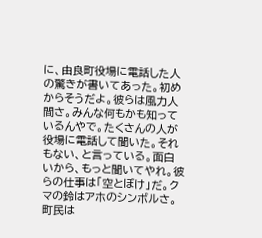に、由良町役場に電話した人の驚きが書いてあった。初めからそうだよ。彼らは風力人間さ。みんな何もかも知っているんやで。たくさんの人が役場に電話して聞いた。それもない、と言っている。面白いから、もっと聞いてやれ。彼らの仕事は「空とぼけ」だ。クマの鈴はアホのシンボルさ。町民は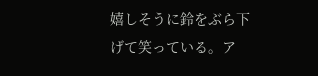嬉しそうに鈴をぶら下げて笑っている。ア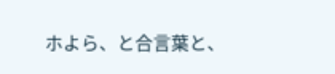ホよら、と合言葉と、